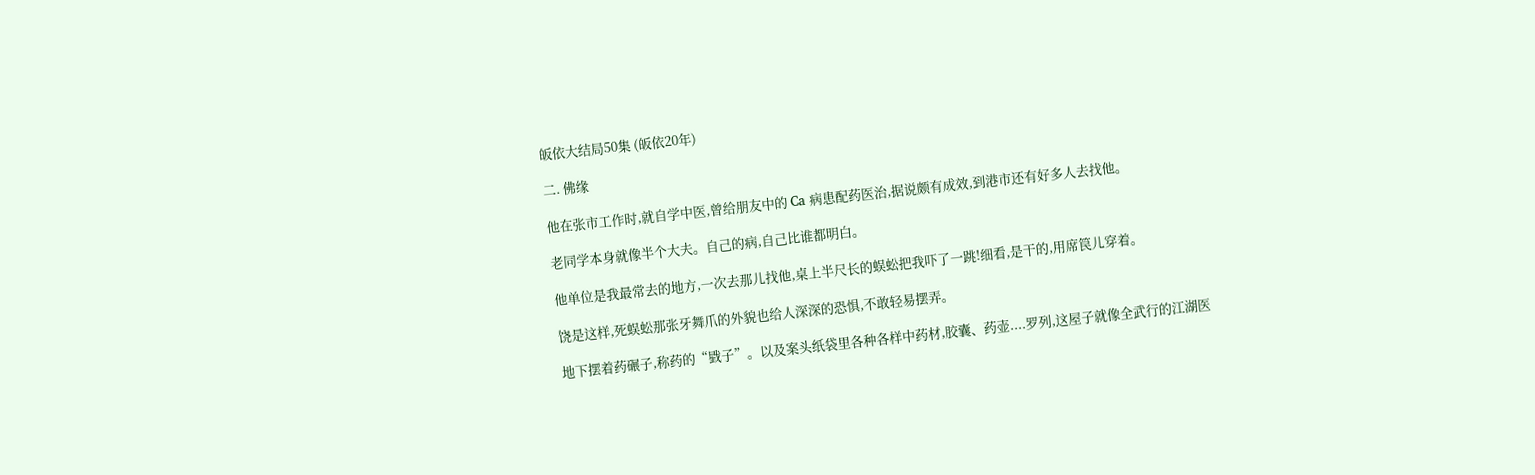皈依大结局50集 (皈依20年)

二. 佛缘

他在张市工作时,就自学中医,曾给朋友中的 Ca 病患配药医治,据说颇有成效,到港市还有好多人去找他。

老同学本身就像半个大夫。自己的病,自己比谁都明白。

他单位是我最常去的地方,一次去那儿找他,桌上半尺长的蜈蚣把我吓了一跳!细看,是干的,用席笢儿穿着。

饶是这样,死蜈蚣那张牙舞爪的外貌也给人深深的恐惧,不敢轻易摆弄。

地下摆着药碾子,称药的“戥子”。以及案头纸袋里各种各样中药材,胶囊、药壶....罗列,这屋子就像全武行的江湖医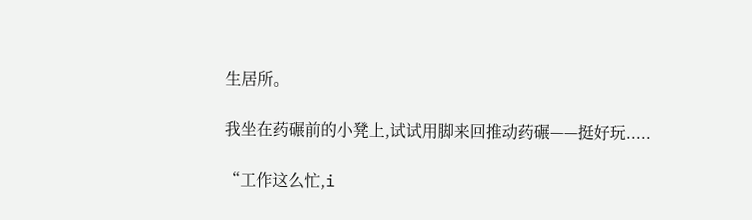生居所。

我坐在药碾前的小凳上,试试用脚来回推动药碾——挺好玩.....

“工作这么忙,i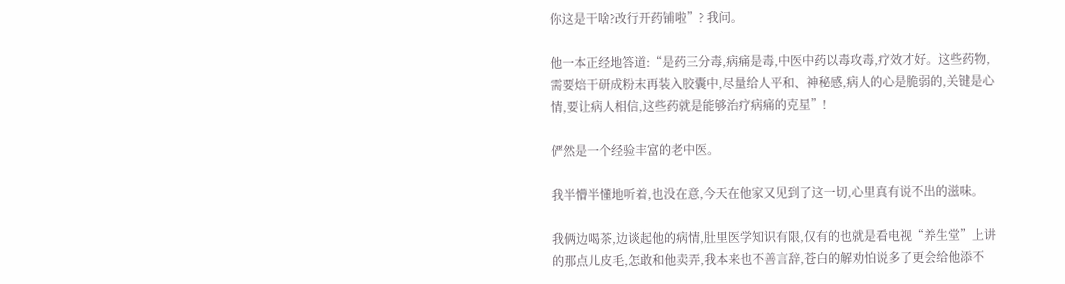你这是干啥?改行开药铺啦”? 我问。

他一本正经地答道:“是药三分毒,病痛是毒,中医中药以毒攻毒,疗效才好。这些药物,需要焙干研成粉末再装入胶囊中,尽量给人平和、神秘感,病人的心是脆弱的,关键是心情,要让病人相信,这些药就是能够治疗病痛的克星”!

俨然是一个经验丰富的老中医。

我半懵半懂地听着,也没在意,今天在他家又见到了这一切,心里真有说不出的滋味。

我俩边喝茶,边谈起他的病情,肚里医学知识有限,仅有的也就是看电视“养生堂”上讲的那点儿皮毛,怎敢和他卖弄,我本来也不善言辞,苍白的解劝怕说多了更会给他添不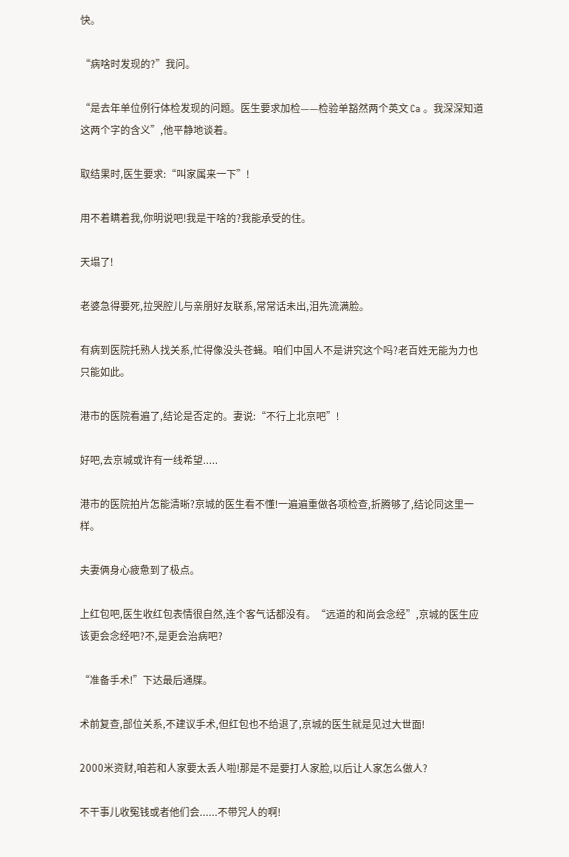快。

“病啥时发现的?”我问。

“是去年单位例行体检发现的问题。医生要求加检——检验单豁然两个英文 Ca 。我深深知道这两个字的含义”,他平静地谈着。

取结果时,医生要求:“叫家属来一下”!

用不着瞒着我,你明说吧!我是干啥的?我能承受的住。

天塌了!

老婆急得要死,拉哭腔儿与亲朋好友联系,常常话未出,泪先流满脸。

有病到医院托熟人找关系,忙得像没头苍蝇。咱们中国人不是讲究这个吗?老百姓无能为力也只能如此。

港市的医院看遍了,结论是否定的。妻说:“不行上北京吧”!

好吧,去京城或许有一线希望.....

港市的医院拍片怎能清晰?京城的医生看不懂!一遍遍重做各项检查,折腾够了,结论同这里一样。

夫妻俩身心疲惫到了极点。

上红包吧,医生收红包表情很自然,连个客气话都没有。“远道的和尚会念经”,京城的医生应该更会念经吧?不,是更会治病吧?

“准备手术!”下达最后通牒。

术前复查,部位关系,不建议手术,但红包也不给退了,京城的医生就是见过大世面!

2000米资财,咱若和人家要太丢人啦!那是不是要打人家脸,以后让人家怎么做人?

不干事儿收冤钱或者他们会......不带咒人的啊!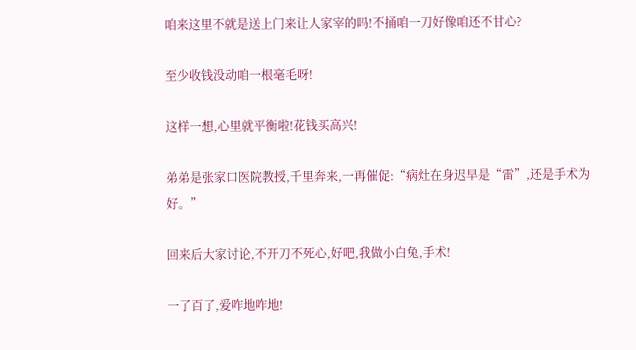咱来这里不就是送上门来让人家宰的吗!不捅咱一刀好像咱还不甘心?

至少收钱没动咱一根毫毛呀!

这样一想,心里就平衡啦!花钱买高兴!

弟弟是张家口医院教授,千里奔来,一再催促:“病灶在身迟早是“雷”,还是手术为好。”

回来后大家讨论,不开刀不死心,好吧,我做小白兔,手术!

一了百了,爱咋地咋地!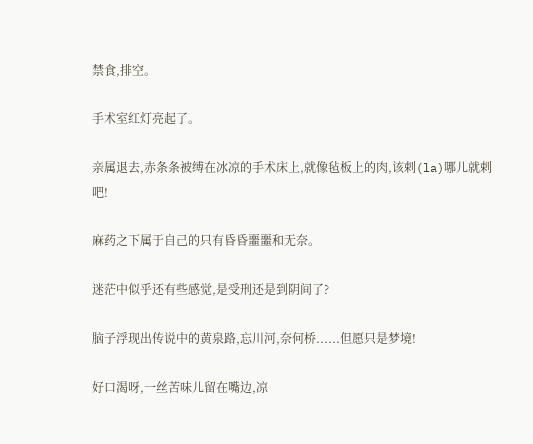禁食,排空。

手术室红灯亮起了。

亲属退去,赤条条被缚在冰凉的手术床上,就像毡板上的肉,该剌(la)哪儿就剌吧!

麻药之下属于自己的只有昏昏噩噩和无奈。

迷茫中似乎还有些感觉,是受刑还是到阴间了?

脑子浮现出传说中的黄泉路,忘川河,奈何桥......但愿只是梦境!

好口渴呀,一丝苦味儿留在嘴边,凉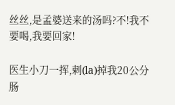丝丝,是孟婆送来的汤吗?不!我不要喝,我要回家!

医生小刀一挥,剌(la)掉我20公分肠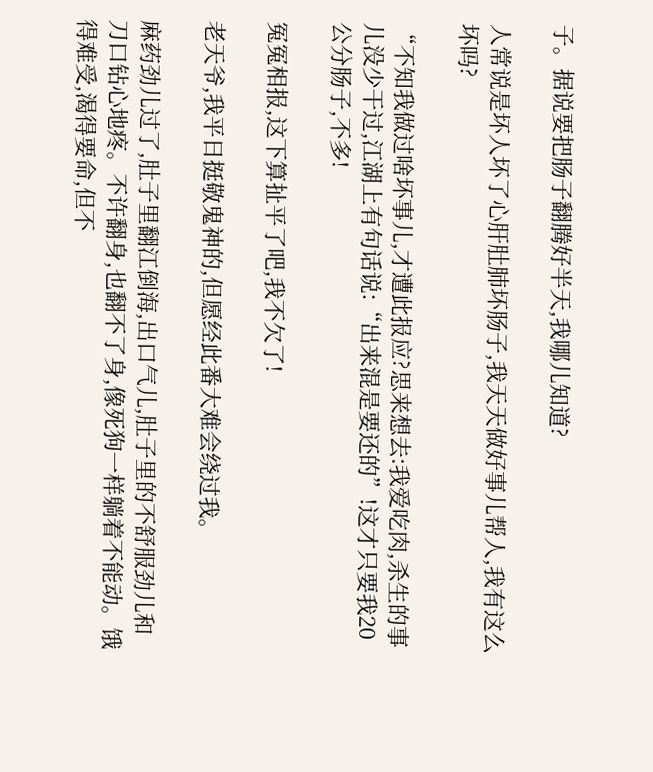子。据说要把肠子翻腾好半天,我哪儿知道?

人常说是坏人坏了心肝肚肺坏肠子,我天天做好事儿帮人,我有这么坏吗?

“不知我做过啥坏事儿,才遭此报应?思来想去:我爱吃肉,杀生的事儿没少干过,江湖上有句话说:“出来混是要还的”!这才只要我20公分肠子,不多!

冤冤相报,这下算扯平了吧,我不欠了!

老天爷,我平日挺敬鬼神的,但愿经此番大难会绕过我。

麻药劲儿过了,肚子里翻江倒海,出口气儿,肚子里的不舒服劲儿和刀口钻心地疼。不许翻身,也翻不了身,像死狗一样躺着不能动。饿得难受,渴得要命,但不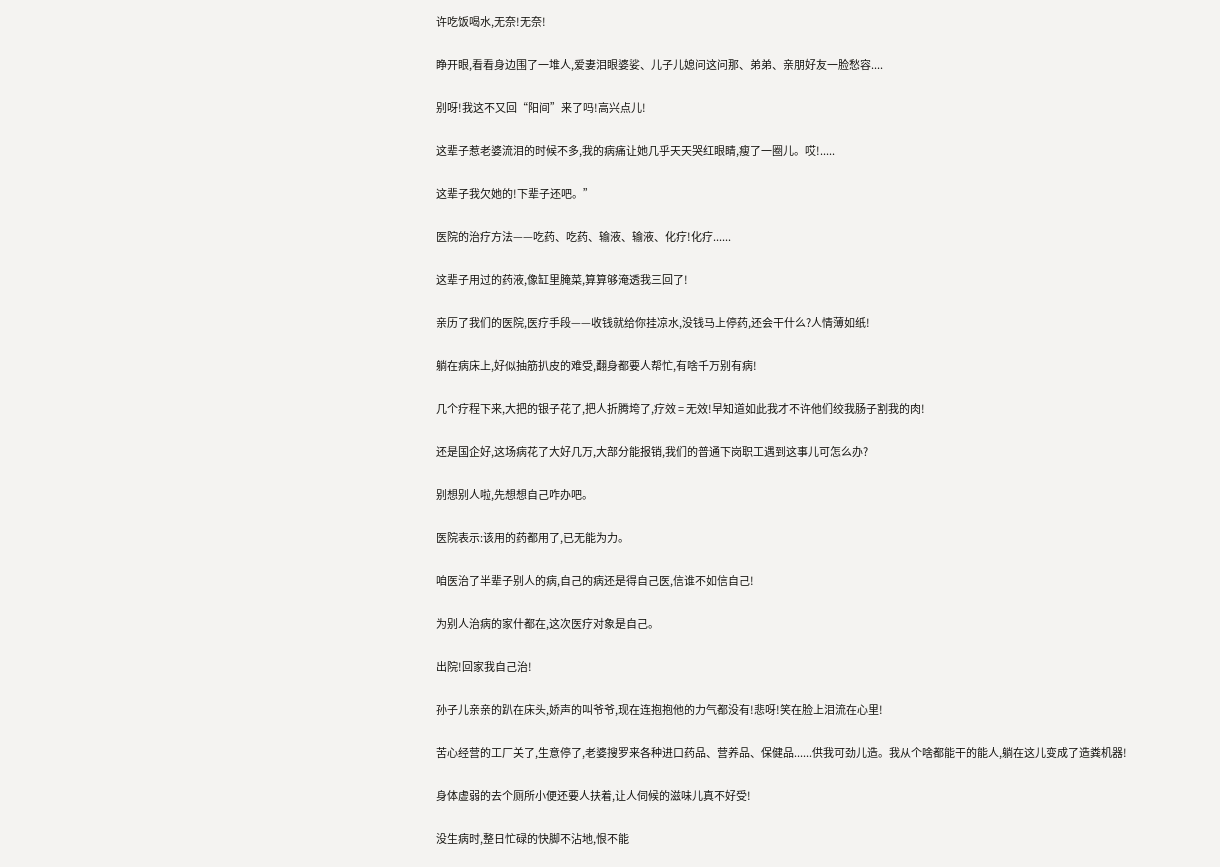许吃饭喝水,无奈!无奈!

睁开眼,看看身边围了一堆人,爱妻泪眼婆娑、儿子儿媳问这问那、弟弟、亲朋好友一脸愁容....

别呀!我这不又回“阳间”来了吗!高兴点儿!

这辈子惹老婆流泪的时候不多,我的病痛让她几乎天天哭红眼睛,瘦了一圈儿。哎!.....

这辈子我欠她的!下辈子还吧。”

医院的治疗方法——吃药、吃药、输液、输液、化疗!化疗......

这辈子用过的药液,像缸里腌菜,算算够淹透我三回了!

亲历了我们的医院,医疗手段——收钱就给你挂凉水,没钱马上停药,还会干什么?人情薄如纸!

躺在病床上,好似抽筋扒皮的难受,翻身都要人帮忙,有啥千万别有病!

几个疗程下来,大把的银子花了,把人折腾垮了,疗效 = 无效!早知道如此我才不许他们绞我肠子割我的肉!

还是国企好,这场病花了大好几万,大部分能报销,我们的普通下岗职工遇到这事儿可怎么办?

别想别人啦,先想想自己咋办吧。

医院表示:该用的药都用了,已无能为力。

咱医治了半辈子别人的病,自己的病还是得自己医,信谁不如信自己!

为别人治病的家什都在,这次医疗对象是自己。

出院!回家我自己治!

孙子儿亲亲的趴在床头,娇声的叫爷爷,现在连抱抱他的力气都没有!悲呀!笑在脸上泪流在心里!

苦心经营的工厂关了,生意停了,老婆搜罗来各种进口药品、营养品、保健品......供我可劲儿造。我从个啥都能干的能人,躺在这儿变成了造粪机器!

身体虚弱的去个厕所小便还要人扶着,让人伺候的滋味儿真不好受!

没生病时,整日忙碌的快脚不沾地,恨不能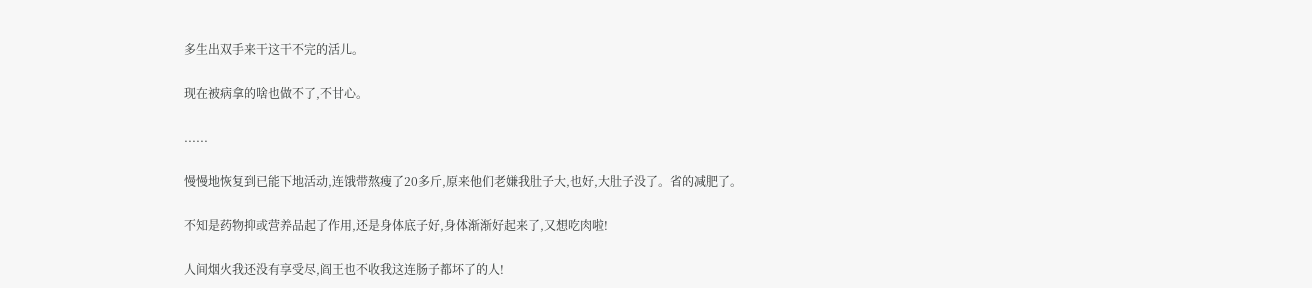多生出双手来干这干不完的活儿。

现在被病拿的啥也做不了,不甘心。

......

慢慢地恢复到已能下地活动,连饿带熬瘦了20多斤,原来他们老嫌我肚子大,也好,大肚子没了。省的减肥了。

不知是药物抑或营养品起了作用,还是身体底子好,身体渐渐好起来了,又想吃肉啦!

人间烟火我还没有享受尽,阎王也不收我这连肠子都坏了的人!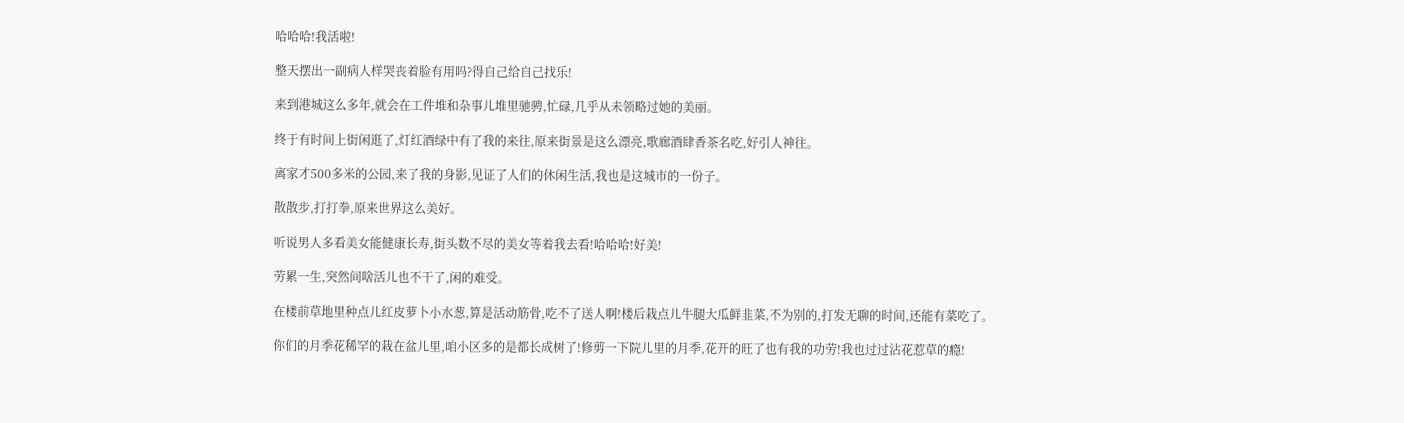哈哈哈!我活啦!

整天摆出一副病人样哭丧着脸有用吗?得自己给自己找乐!

来到港城这么多年,就会在工件堆和杂事儿堆里驰骋,忙碌,几乎从未领略过她的美丽。

终于有时间上街闲逛了,灯红酒绿中有了我的来往,原来街景是这么漂亮,歌廊酒肆香茶名吃,好引人神往。

离家才500多米的公园,来了我的身影,见证了人们的休闲生活,我也是这城市的一份子。

散散步,打打拳,原来世界这么美好。

听说男人多看美女能健康长寿,街头数不尽的美女等着我去看!哈哈哈!好美!

劳累一生,突然间啥活儿也不干了,闲的难受。

在楼前草地里种点儿红皮萝卜小水葱,算是活动筋骨,吃不了送人啊!楼后栽点儿牛腿大瓜鲜韭菜,不为别的,打发无聊的时间,还能有菜吃了。

你们的月季花稀罕的栽在盆儿里,咱小区多的是都长成树了!修剪一下院儿里的月季,花开的旺了也有我的功劳!我也过过沾花惹草的瘾!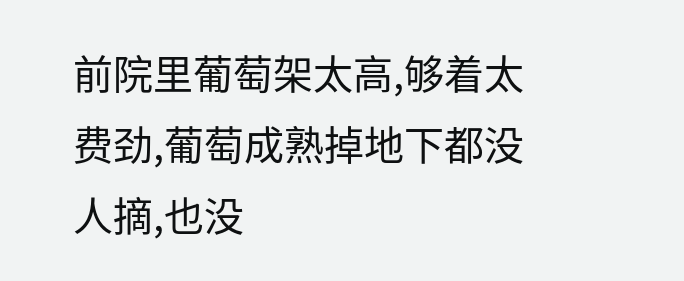前院里葡萄架太高,够着太费劲,葡萄成熟掉地下都没人摘,也没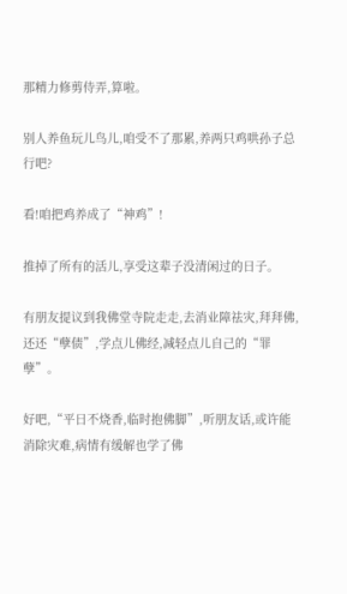那精力修剪侍弄,算啦。

别人养鱼玩儿鸟儿,咱受不了那累,养两只鸡哄孙子总行吧?

看!咱把鸡养成了“神鸡”!

推掉了所有的活儿,享受这辈子没清闲过的日子。

有朋友提议到我佛堂寺院走走,去消业障祛灾,拜拜佛,还还“孽债”,学点儿佛经,减轻点儿自己的“罪孽”。

好吧,“平日不烧香,临时抱佛脚”,听朋友话,或许能消除灾难,病情有缓解也学了佛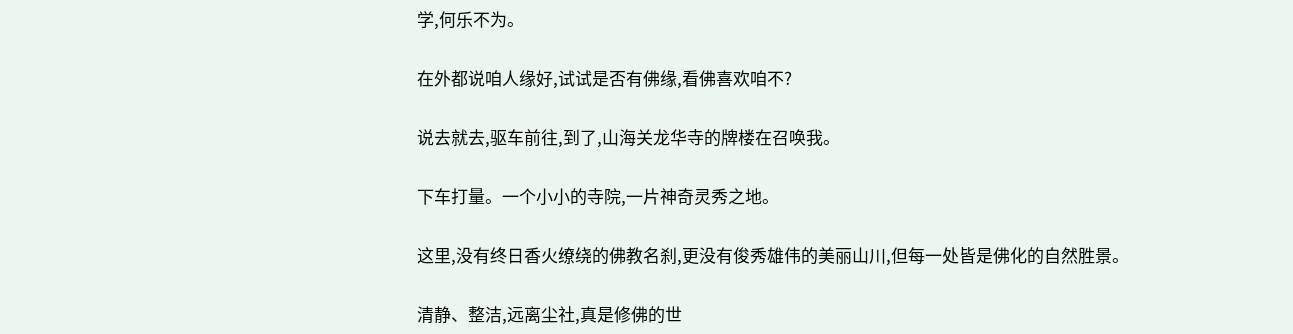学,何乐不为。

在外都说咱人缘好,试试是否有佛缘,看佛喜欢咱不?

说去就去,驱车前往,到了,山海关龙华寺的牌楼在召唤我。

下车打量。一个小小的寺院,一片神奇灵秀之地。

这里,没有终日香火缭绕的佛教名刹,更没有俊秀雄伟的美丽山川,但每一处皆是佛化的自然胜景。

清静、整洁,远离尘社,真是修佛的世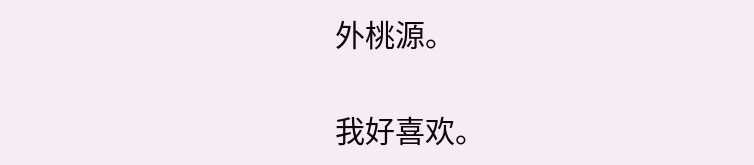外桃源。

我好喜欢。